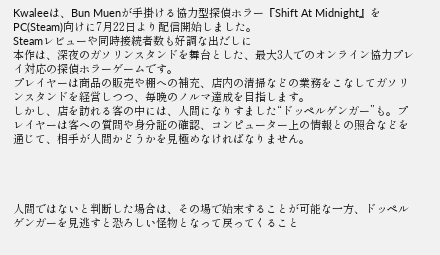Kwaleeは、Bun Muenが手掛ける協力型探偵ホラー『Shift At Midnight』をPC(Steam)向けに7月22日より配信開始しました。
Steamレビューや同時接続者数も好調な出だしに
本作は、深夜のガソリンスタンドを舞台とした、最大3人でのオンライン協力プレイ対応の探偵ホラーゲームです。
プレイヤーは商品の販売や棚への補充、店内の清掃などの業務をこなしてガソリンスタンドを経営しつつ、毎晩のノルマ達成を目指します。
しかし、店を訪れる客の中には、人間になりすました“ドッペルゲンガー”も。プレイヤーは客への質問や身分証の確認、コンピューター上の情報との照合などを通じて、相手が人間かどうかを見極めなければなりません。




人間ではないと判断した場合は、その場で始末することが可能な一方、ドッペルゲンガーを見逃すと恐ろしい怪物となって戻ってくること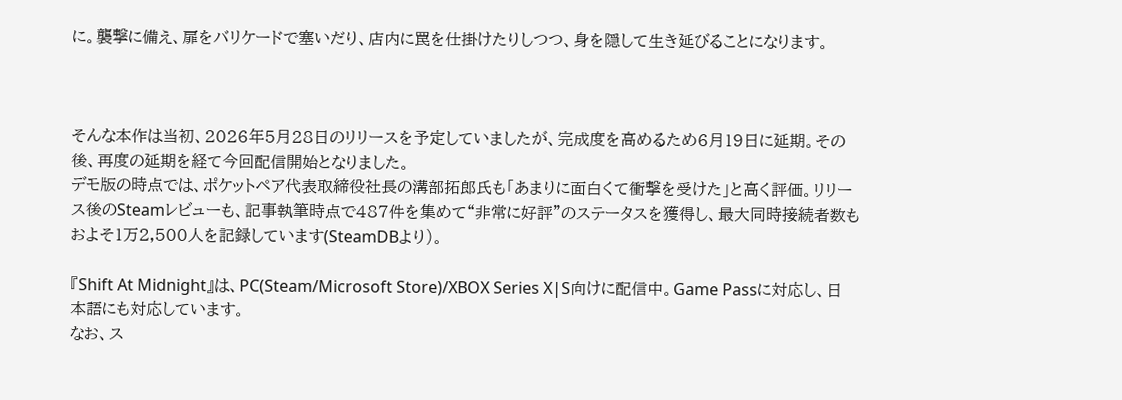に。襲撃に備え、扉をバリケードで塞いだり、店内に罠を仕掛けたりしつつ、身を隠して生き延びることになります。



そんな本作は当初、2026年5月28日のリリースを予定していましたが、完成度を高めるため6月19日に延期。その後、再度の延期を経て今回配信開始となりました。
デモ版の時点では、ポケットペア代表取締役社長の溝部拓郎氏も「あまりに面白くて衝撃を受けた」と高く評価。リリース後のSteamレビューも、記事執筆時点で487件を集めて“非常に好評”のステータスを獲得し、最大同時接続者数もおよそ1万2,500人を記録しています(SteamDBより)。

『Shift At Midnight』は、PC(Steam/Microsoft Store)/XBOX Series X|S向けに配信中。Game Passに対応し、日本語にも対応しています。
なお、ス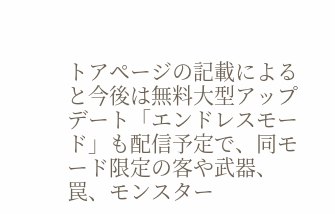トアページの記載によると今後は無料大型アップデート「エンドレスモード」も配信予定で、同モード限定の客や武器、罠、モンスター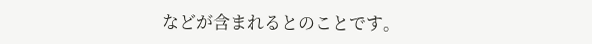などが含まれるとのことです。